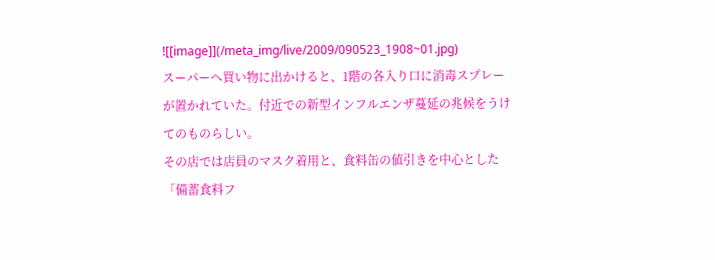![[image]](/meta_img/live/2009/090523_1908~01.jpg)
スーパーへ買い物に出かけると、1階の各入り口に消毒スプレーが置かれていた。付近での新型インフルエンザ蔓延の兆候をうけてのものらしい。
その店では店員のマスク着用と、食料缶の値引きを中心とした「備蓄食料フ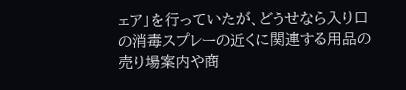ェア」を行っていたが、どうせなら入り口の消毒スプレーの近くに関連する用品の売り場案内や商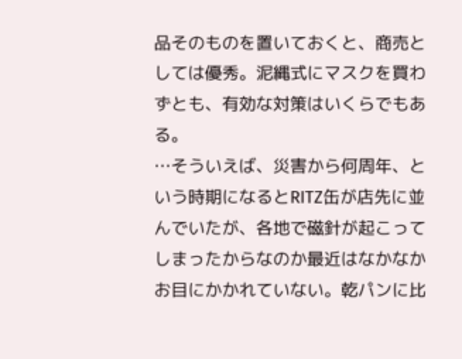品そのものを置いておくと、商売としては優秀。泥縄式にマスクを買わずとも、有効な対策はいくらでもある。
…そういえば、災害から何周年、という時期になるとRITZ缶が店先に並んでいたが、各地で磁針が起こってしまったからなのか最近はなかなかお目にかかれていない。乾パンに比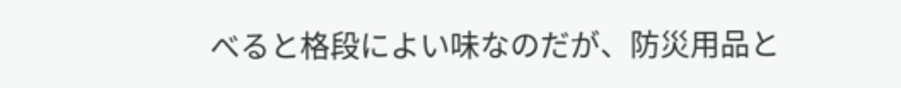べると格段によい味なのだが、防災用品と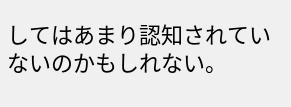してはあまり認知されていないのかもしれない。